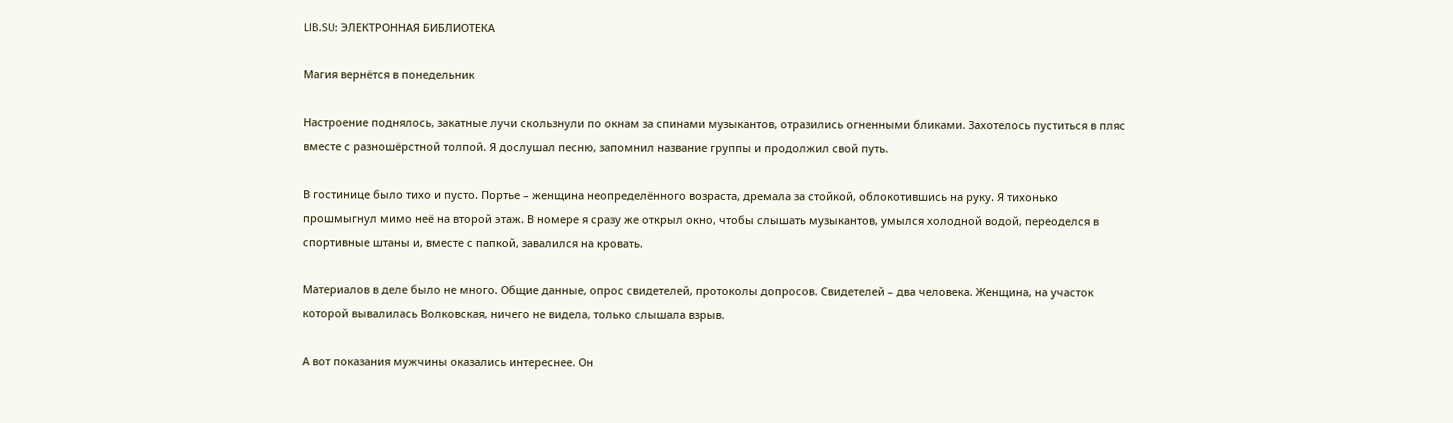LIB.SU: ЭЛЕКТРОННАЯ БИБЛИОТЕКА

Магия вернётся в понедельник

Настроение поднялось, закатные лучи скользнули по окнам за спинами музыкантов, отразились огненными бликами. Захотелось пуститься в пляс вместе с разношёрстной толпой. Я дослушал песню, запомнил название группы и продолжил свой путь.

В гостинице было тихо и пусто. Портье – женщина неопределённого возраста, дремала за стойкой, облокотившись на руку. Я тихонько прошмыгнул мимо неё на второй этаж. В номере я сразу же открыл окно, чтобы слышать музыкантов, умылся холодной водой, переоделся в спортивные штаны и, вместе с папкой, завалился на кровать.

Материалов в деле было не много. Общие данные, опрос свидетелей, протоколы допросов. Свидетелей – два человека. Женщина, на участок которой вывалилась Волковская, ничего не видела, только слышала взрыв.

А вот показания мужчины оказались интереснее. Он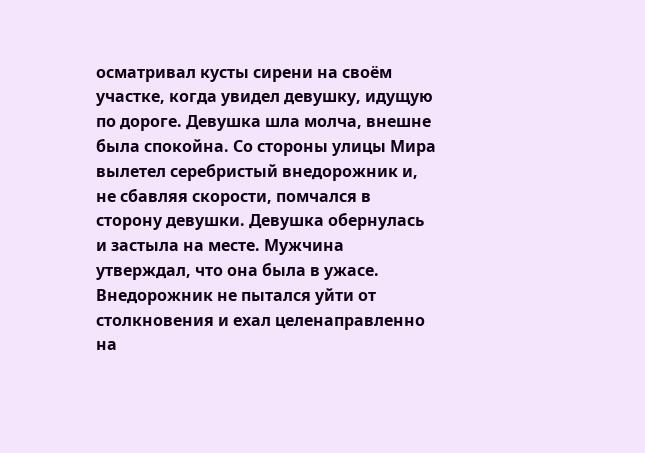осматривал кусты сирени на своём участке, когда увидел девушку, идущую по дороге. Девушка шла молча, внешне была спокойна. Со стороны улицы Мира вылетел серебристый внедорожник и, не сбавляя скорости, помчался в сторону девушки. Девушка обернулась и застыла на месте. Мужчина утверждал, что она была в ужасе. Внедорожник не пытался уйти от столкновения и ехал целенаправленно на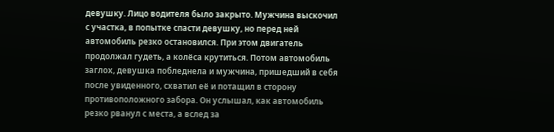девушку. Лицо водителя было закрыто. Мужчина выскочил с участка, в попытке спасти девушку, но перед ней автомобиль резко остановился. При этом двигатель продолжал гудеть, а колёса крутиться. Потом автомобиль заглох, девушка побледнела и мужчина, пришедший в себя после увиденного, схватил её и потащил в сторону противоположного забора. Он услышал, как автомобиль резко рванул с места, а вслед за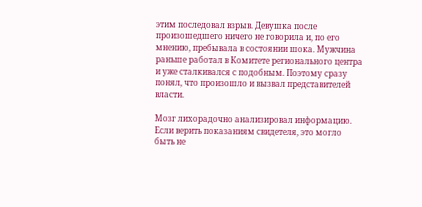этим последовал взрыв. Девушка после произошедшего ничего не говорила и, по его мнению, пребывала в состоянии шока. Мужчина раньше работал в Комитете регионального центра и уже сталкивался с подобным. Поэтому сразу понял, что произошло и вызвал представителей власти.

Мозг лихорадочно анализировал информацию. Если верить показаниям свидетеля, это могло быть не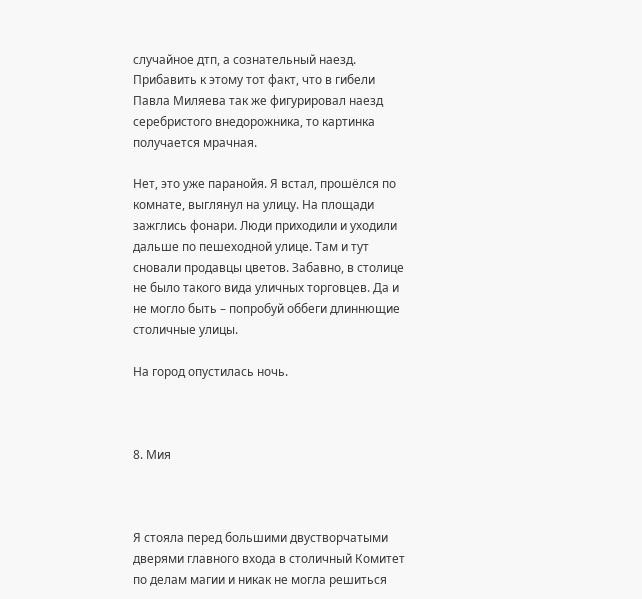случайное дтп, а сознательный наезд. Прибавить к этому тот факт, что в гибели Павла Миляева так же фигурировал наезд серебристого внедорожника, то картинка получается мрачная.

Нет, это уже паранойя. Я встал, прошёлся по комнате, выглянул на улицу. На площади зажглись фонари. Люди приходили и уходили дальше по пешеходной улице. Там и тут сновали продавцы цветов. Забавно, в столице не было такого вида уличных торговцев. Да и не могло быть – попробуй оббеги длиннющие столичные улицы.

На город опустилась ночь.



8. Мия



Я стояла перед большими двустворчатыми дверями главного входа в столичный Комитет по делам магии и никак не могла решиться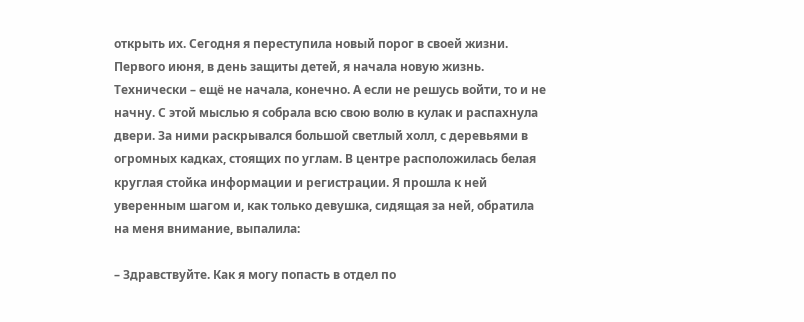открыть их. Сегодня я переступила новый порог в своей жизни. Первого июня, в день защиты детей, я начала новую жизнь. Технически – ещё не начала, конечно. А если не решусь войти, то и не начну. С этой мыслью я собрала всю свою волю в кулак и распахнула двери. За ними раскрывался большой светлый холл, с деревьями в огромных кадках, стоящих по углам. В центре расположилась белая круглая стойка информации и регистрации. Я прошла к ней уверенным шагом и, как только девушка, сидящая за ней, обратила на меня внимание, выпалила:

– Здравствуйте. Как я могу попасть в отдел по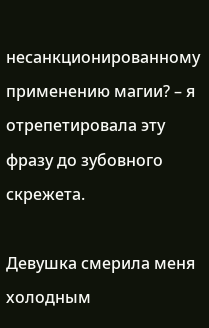несанкционированному применению магии? – я отрепетировала эту фразу до зубовного скрежета.

Девушка смерила меня холодным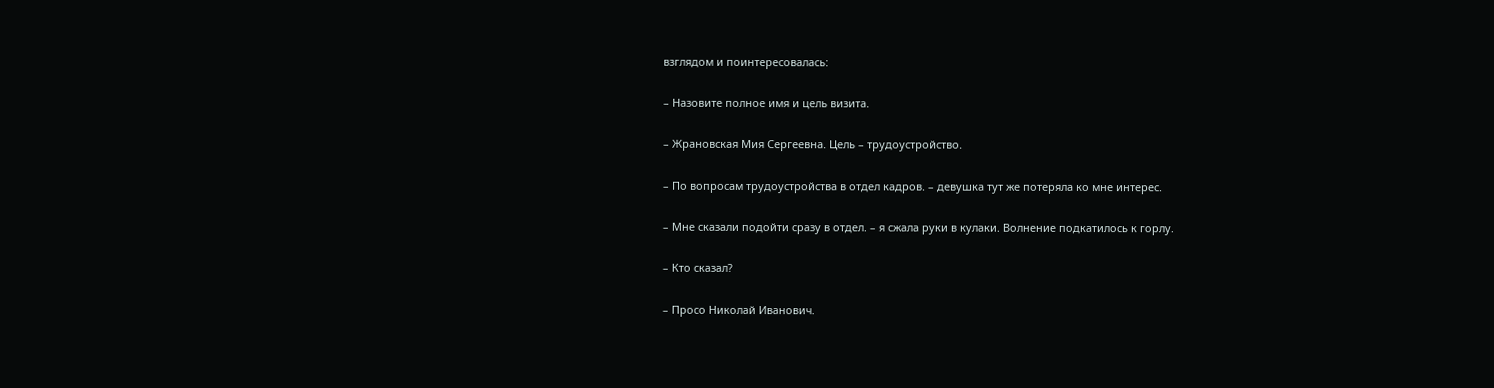взглядом и поинтересовалась:

– Назовите полное имя и цель визита.

– Жрановская Мия Сергеевна. Цель – трудоустройство.

– По вопросам трудоустройства в отдел кадров. – девушка тут же потеряла ко мне интерес.

– Мне сказали подойти сразу в отдел. – я сжала руки в кулаки. Волнение подкатилось к горлу.

– Кто сказал?

– Просо Николай Иванович.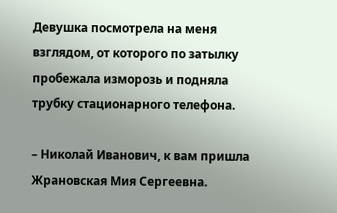Девушка посмотрела на меня взглядом, от которого по затылку пробежала изморозь и подняла трубку стационарного телефона.

– Николай Иванович, к вам пришла Жрановская Мия Сергеевна.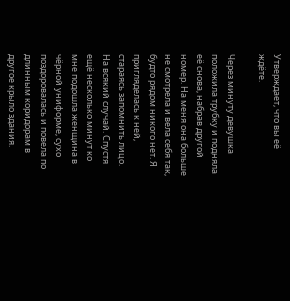Утверждает, что вы её ждёте.

Через минуту девушка положила трубку и подняла её снова, набрав другой номер. На меня она больше не смотрела и вела себя так, будто рядом никого нет. Я пригляделась к ней, стараясь запомнить лицо. На всякий случай. Спустя ещё несколько минут ко мне подошла женщина в чёрной униформе, сухо поздоровалась и повела по длинным коридорам в другое крыло здания.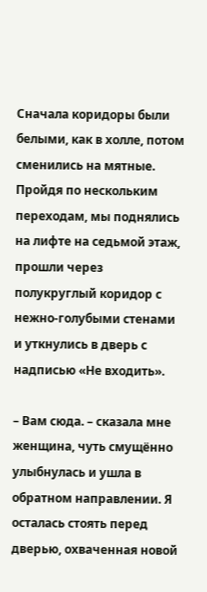Сначала коридоры были белыми, как в холле, потом сменились на мятные. Пройдя по нескольким переходам, мы поднялись на лифте на седьмой этаж, прошли через полукруглый коридор с нежно‑голубыми стенами и уткнулись в дверь с надписью «Не входить».

– Вам сюда. – сказала мне женщина, чуть смущённо улыбнулась и ушла в обратном направлении. Я осталась стоять перед дверью, охваченная новой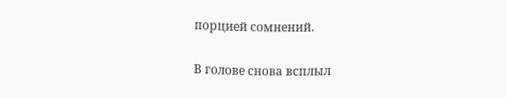порцией сомнений.

В голове снова всплыл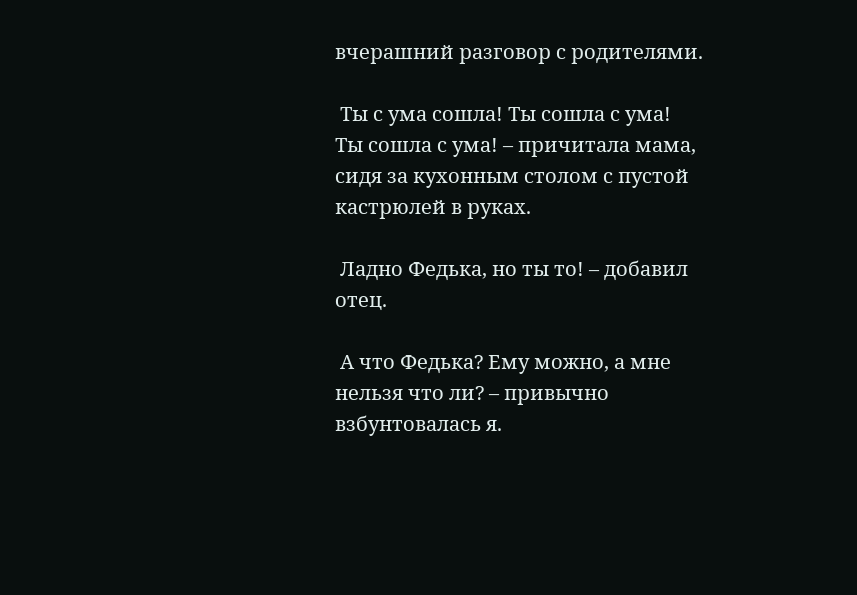вчерашний разговор с родителями.

 Ты с ума сошла! Ты сошла с ума! Ты сошла с ума! – причитала мама, сидя за кухонным столом с пустой кастрюлей в руках.

 Ладно Федька, но ты то! – добавил отец.

 А что Федька? Ему можно, а мне нельзя что ли? – привычно взбунтовалась я.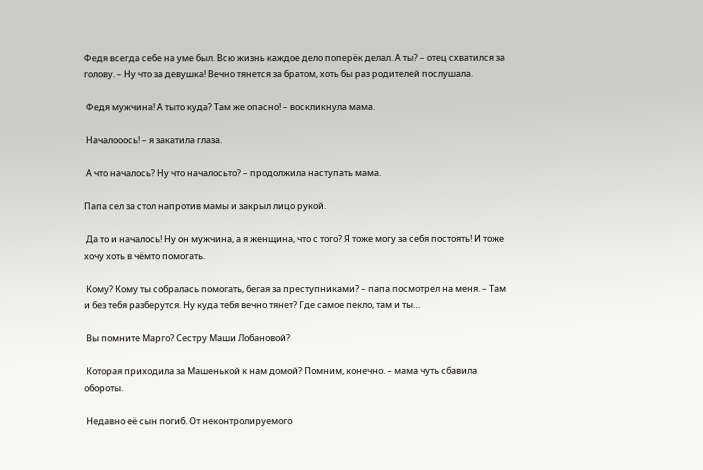Федя всегда себе на уме был. Всю жизнь каждое дело поперёк делал. А ты? – отец схватился за голову. – Ну что за девушка! Вечно тянется за братом, хоть бы раз родителей послушала.

 Федя мужчина! А тыто куда? Там же опасно! – воскликнула мама.

 Началооось! – я закатила глаза.

 А что началось? Ну что началосьто? – продолжила наступать мама.

Папа сел за стол напротив мамы и закрыл лицо рукой.

 Да то и началось! Ну он мужчина, а я женщина, что с того? Я тоже могу за себя постоять! И тоже хочу хоть в чёмто помогать.

 Кому? Кому ты собралась помогать, бегая за преступниками? – папа посмотрел на меня. – Там и без тебя разберутся. Ну куда тебя вечно тянет? Где самое пекло, там и ты…

 Вы помните Марго? Сестру Маши Лобановой?

 Которая приходила за Машенькой к нам домой? Помним, конечно. – мама чуть сбавила обороты.

 Недавно её сын погиб. От неконтролируемого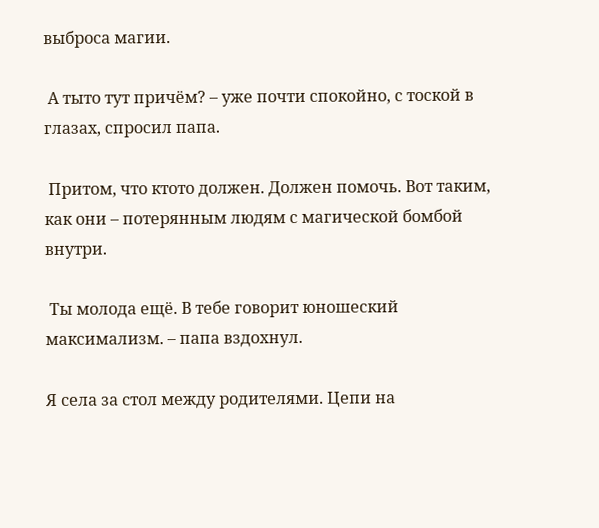выброса магии.

 А тыто тут причём? – уже почти спокойно, с тоской в глазах, спросил папа.

 Притом, что ктото должен. Должен помочь. Вот таким, как они – потерянным людям с магической бомбой внутри.

 Ты молода ещё. В тебе говорит юношеский максимализм. – папа вздохнул.

Я села за стол между родителями. Цепи на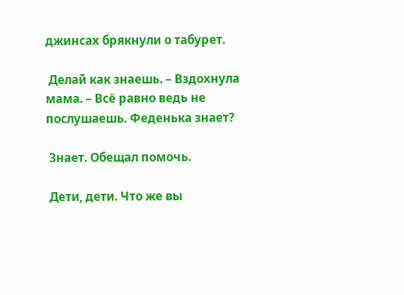джинсах брякнули о табурет.

 Делай как знаешь. – Вздохнула мама. – Всё равно ведь не послушаешь. Феденька знает?

 Знает. Обещал помочь.

 Дети, дети. Что же вы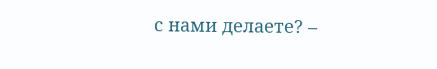с нами делаете? –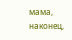мама, наконец,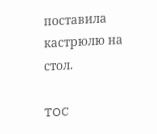поставила кастрюлю на стол.

TOC